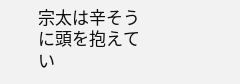宗太は辛そうに頭を抱えてい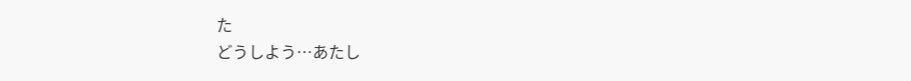た
どうしよう…あたし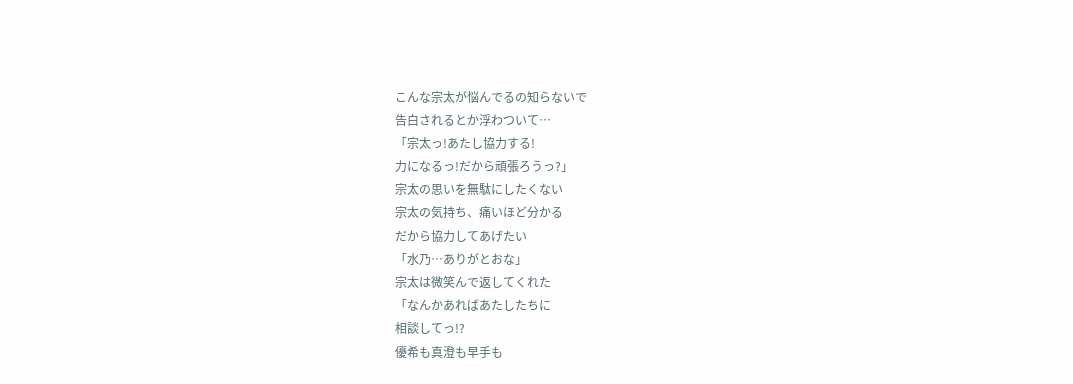こんな宗太が悩んでるの知らないで
告白されるとか浮わついて…
「宗太っ!あたし協力する!
力になるっ!だから頑張ろうっ?」
宗太の思いを無駄にしたくない
宗太の気持ち、痛いほど分かる
だから協力してあげたい
「水乃…ありがとおな」
宗太は微笑んで返してくれた
「なんかあればあたしたちに
相談してっ!?
優希も真澄も早手も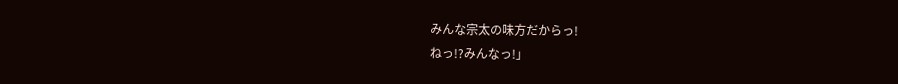みんな宗太の味方だからっ!
ねっ!?みんなっ!」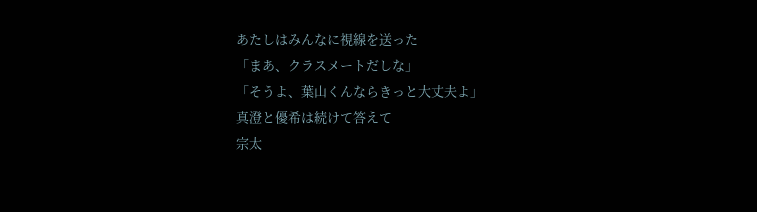あたしはみんなに視線を送った
「まあ、クラスメートだしな」
「そうよ、葉山くんならきっと大丈夫よ」
真澄と優希は続けて答えて
宗太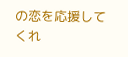の恋を応援してくれ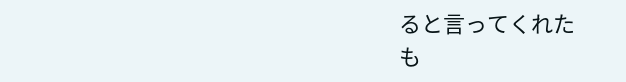ると言ってくれた
も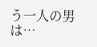う一人の男は…